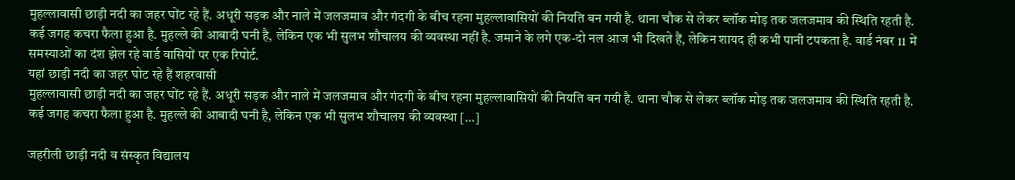मुहल्लावासी छाड़ी नदी का जहर घोंट रहे हैं. अधूरी सड़क और नाले में जलजमाव और गंदगी के बीच रहना मुहल्लावासियों की नियति बन गयी है. थाना चौक से लेकर ब्लॉक मोड़ तक जलजमाव की स्थिति रहती है. कई जगह कचरा फैला हुआ है. मुहल्ले की आबादी घनी है, लेकिन एक भी सुलभ शौचालय की व्यवस्था नहीं है. जमाने के लगे एक-दो नल आज भी दिखते हैं, लेकिन शायद ही कभी पानी टपकता है. वार्ड नंबर 11 में समस्याओं का दंश झेल रहे वार्ड वासियों पर एक रिपोर्ट.
यहां छाड़ी नदी का जहर घोट रहे हैं शहरवासी
मुहल्लावासी छाड़ी नदी का जहर घोंट रहे हैं. अधूरी सड़क और नाले में जलजमाव और गंदगी के बीच रहना मुहल्लावासियों की नियति बन गयी है. थाना चौक से लेकर ब्लॉक मोड़ तक जलजमाव की स्थिति रहती है. कई जगह कचरा फैला हुआ है. मुहल्ले की आबादी घनी है, लेकिन एक भी सुलभ शौचालय की व्यवस्था […]

जहरीली छाड़ी नदी व संस्कृत विद्यालय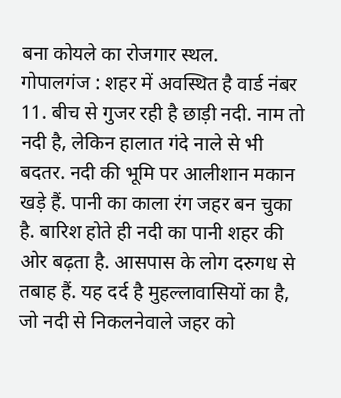बना कोयले का रोजगार स्थल.
गोपालगंज : शहर में अवस्थित है वार्ड नंबर 11. बीच से गुजर रही है छाड़ी नदी. नाम तो नदी है, लेकिन हालात गंदे नाले से भी बदतर. नदी की भूमि पर आलीशान मकान खड़े हैं. पानी का काला रंग जहर बन चुका है. बारिश होते ही नदी का पानी शहर की ओर बढ़ता है. आसपास के लोग दरुगध से तबाह हैं. यह दर्द है मुहल्लावासियों का है, जो नदी से निकलनेवाले जहर को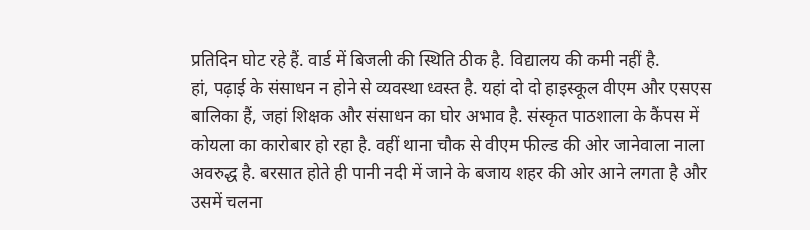प्रतिदिन घोट रहे हैं. वार्ड में बिजली की स्थिति ठीक है. विद्यालय की कमी नहीं है.
हां, पढ़ाई के संसाधन न होने से व्यवस्था ध्वस्त है. यहां दो दो हाइस्कूल वीएम और एसएस बालिका हैं, जहां शिक्षक और संसाधन का घोर अभाव है. संस्कृत पाठशाला के कैंपस में कोयला का कारोबार हो रहा है. वहीं थाना चौक से वीएम फील्ड की ओर जानेवाला नाला अवरुद्ध है. बरसात होते ही पानी नदी में जाने के बजाय शहर की ओर आने लगता है और उसमें चलना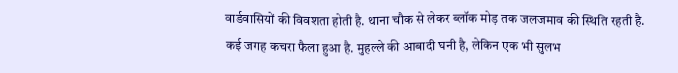वार्डवासियों की विवशता होती है. थाना चौक से लेकर ब्लॉक मोड़ तक जलजमाव की स्थिति रहती है.
कई जगह कचरा फैला हुआ है. मुहल्ले की आबादी घनी है, लेकिन एक भी सुलभ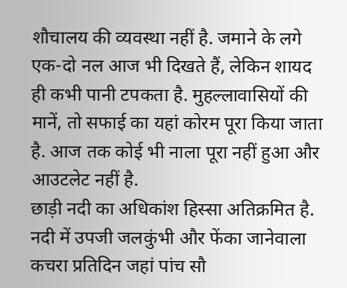शौचालय की व्यवस्था नहीं है. जमाने के लगे एक-दो नल आज भी दिखते हैं, लेकिन शायद ही कभी पानी टपकता है. मुहल्लावासियों की मानें, तो सफाई का यहां कोरम पूरा किया जाता है. आज तक कोई भी नाला पूरा नहीं हुआ और आउटलेट नहीं है.
छाड़ी नदी का अधिकांश हिस्सा अतिक्रमित है. नदी में उपजी जलकुंभी और फेंका जानेवाला कचरा प्रतिदिन जहां पांच सौ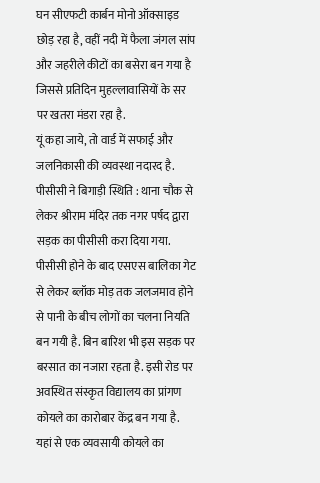घन सीएफटी कार्बन मोनो ऑक्साइड छोड़ रहा है, वहीं नदी में फैला जंगल सांप और जहरीले कीटों का बसेरा बन गया है जिससे प्रतिदिन मुहल्लावासियों के सर पर खतरा मंडरा रहा है.
यूं कहा जाये, तो वार्ड में सफाई और जलनिकासी की व्यवस्था नदारद है.
पीसीसी ने बिगाड़ी स्थिति : थाना चौक से लेकर श्रीराम मंदिर तक नगर पर्षद द्वारा सड़क का पीसीसी करा दिया गया. पीसीसी होने के बाद एसएस बालिका गेट से लेकर ब्लॉक मोड़ तक जलजमाव होने से पानी के बीच लोगों का चलना नियति बन गयी है. बिन बारिश भी इस सड़क पर बरसात का नजारा रहता है. इसी रोड पर अवस्थित संस्कृत विद्यालय का प्रांगण कोयले का कारोबार केंद्र बन गया है. यहां से एक व्यवसायी कोयले का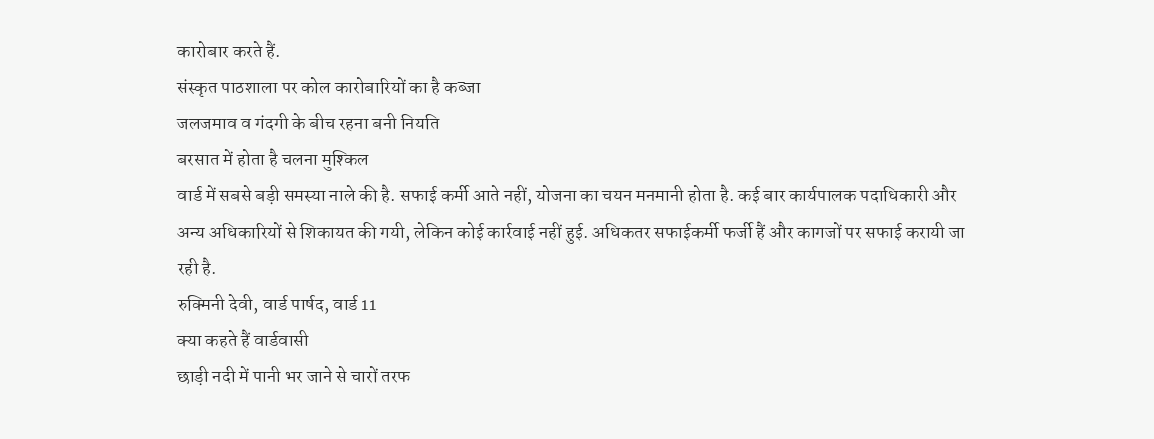कारोबार करते हैं.
संस्कृत पाठशाला पर कोल कारोबारियों का है कब्जा
जलजमाव व गंदगी के बीच रहना बनी नियति
बरसात में होता है चलना मुश्किल
वार्ड में सबसे बड़ी समस्या नाले की है. सफाई कर्मी आते नहीं, योजना का चयन मनमानी होता है. कई बार कार्यपालक पदाधिकारी और अन्य अधिकारियों से शिकायत की गयी, लेकिन कोई कार्रवाई नहीं हुई. अधिकतर सफाईकर्मी फर्जी हैं और कागजों पर सफाई करायी जा रही है.
रुक्मिनी देवी, वार्ड पार्षद, वार्ड 11
क्या कहते हैं वार्डवासी
छाड़ी नदी में पानी भर जाने से चारों तरफ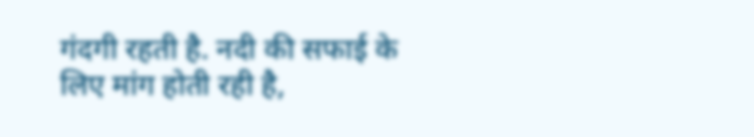गंदगी रहती है. नदी की सफाई के लिए मांग होती रही है,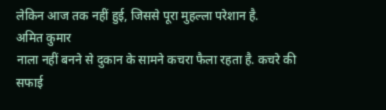लेकिन आज तक नहीं हुई, जिससे पूरा मुहल्ला परेशान है.
अमित कुमार
नाला नहीं बनने से दुकान के सामने कचरा फैला रहता है. कचरे की सफाई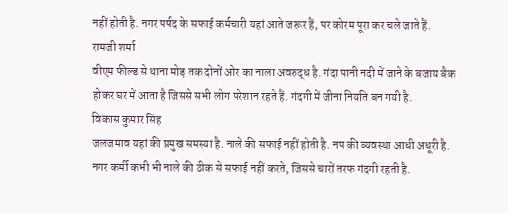नहीं होती है. नगर पर्षद के सफाई कर्मचारी यहां आते जरूर हैं, पर कोरम पूरा कर चले जाते हैं.
रामजी शर्मा
वीएम फील्ड से थाना मोड़ तक दोनों ओर का नाला अवरुद्ध है. गंदा पानी नदी में जाने के बजाय बैक होकर घर में आता है जिससे सभी लोग परेशान रहते हैं. गंदगी में जीना नियति बन गयी है.
विकास कुमार सिंह
जलजमाव यहां की प्रमुख समस्या है. नाले की सफाई नहीं होती है. नप की व्यवस्था आधी अधूरी है. नगर कर्मी कभी भी नाले की ठीक से सफाई नहीं करते, जिससे चारों तरफ गंदगी रहती है.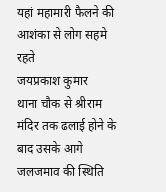यहां महामारी फैलने की आशंका से लोग सहमे रहते
जयप्रकाश कुमार
थाना चौक से श्रीराम मंदिर तक ढलाई होने के बाद उसके आगे जलजमाव की स्थिति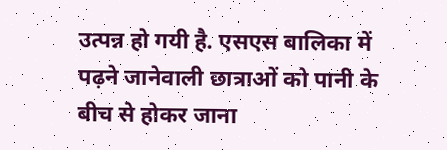उत्पन्न हो गयी है. एसएस बालिका में पढ़ने जानेवाली छात्राओं को पानी के बीच से होकर जाना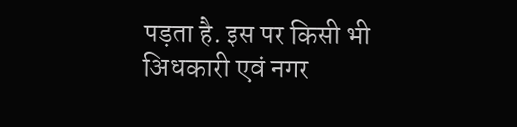पड़ता है. इस पर किसी भी अिधकारी एवं नगर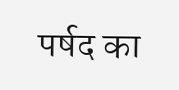पर्षद का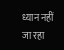ध्यान नहीं जा रहा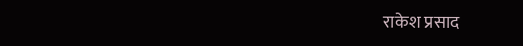राकेश प्रसाद